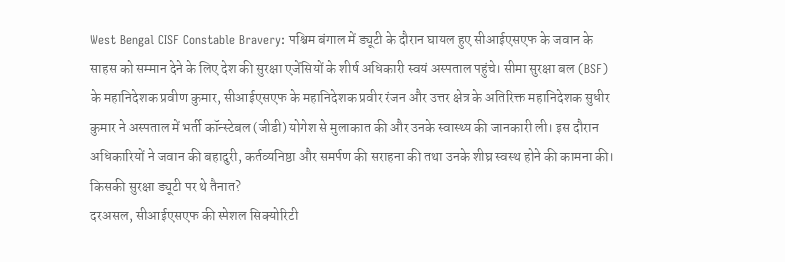West Bengal CISF Constable Bravery: पश्चिम बंगाल में ड्यूटी के दौरान घायल हुए सीआईएसएफ के जवान के साहस को सम्मान देने के लिए देश की सुरक्षा एजेंसियों के शीर्ष अधिकारी स्वयं अस्पताल पहुंचे। सीमा सुरक्षा बल (BSF) के महानिदेशक प्रवीण कुमार, सीआईएसएफ के महानिदेशक प्रवीर रंजन और उत्तर क्षेत्र के अतिरिक्त महानिदेशक सुधीर कुमार ने अस्पताल में भर्ती कॉन्स्टेबल (जीडी) योगेश से मुलाकात की और उनके स्वास्थ्य की जानकारी ली। इस दौरान अधिकारियों ने जवान की बहादुरी, कर्तव्यनिष्ठा और समर्पण की सराहना की तथा उनके शीघ्र स्वस्थ होने की कामना की।
किसकी सुरक्षा ड्यूटी पर थे तैनात?
दरअसल, सीआईएसएफ की स्पेशल सिक्योरिटी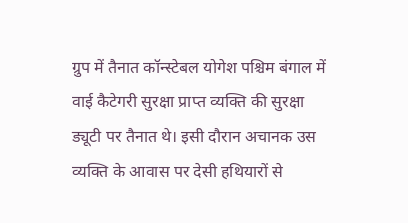ग्रुप में तैनात कॉन्स्टेबल योगेश पश्चिम बंगाल में वाई कैटेगरी सुरक्षा प्राप्त व्यक्ति की सुरक्षा ड्यूटी पर तैनात थे। इसी दौरान अचानक उस व्यक्ति के आवास पर देसी हथियारों से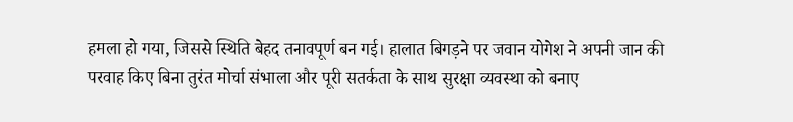हमला हो गया, जिससे स्थिति बेहद तनावपूर्ण बन गई। हालात बिगड़ने पर जवान योगेश ने अपनी जान की परवाह किए बिना तुरंत मोर्चा संभाला और पूरी सतर्कता के साथ सुरक्षा व्यवस्था को बनाए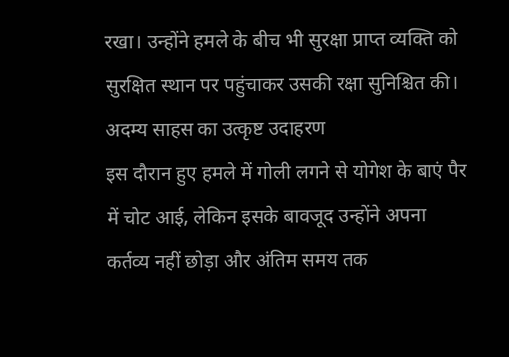रखा। उन्होंने हमले के बीच भी सुरक्षा प्राप्त व्यक्ति को सुरक्षित स्थान पर पहुंचाकर उसकी रक्षा सुनिश्चित की।
अदम्य साहस का उत्कृष्ट उदाहरण
इस दौरान हुए हमले में गोली लगने से योगेश के बाएं पैर में चोट आई, लेकिन इसके बावजूद उन्होंने अपना कर्तव्य नहीं छोड़ा और अंतिम समय तक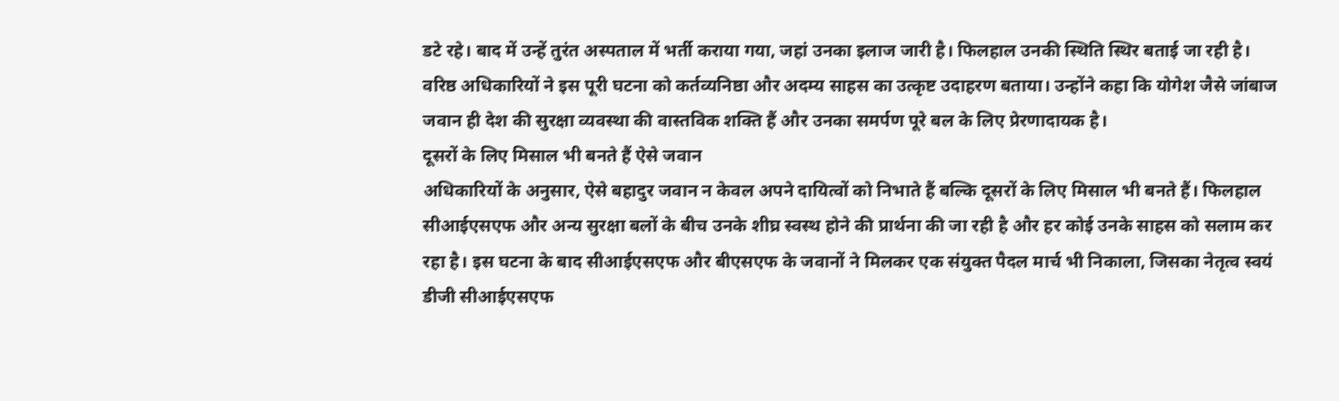डटे रहे। बाद में उन्हें तुरंत अस्पताल में भर्ती कराया गया, जहां उनका इलाज जारी है। फिलहाल उनकी स्थिति स्थिर बताई जा रही है। वरिष्ठ अधिकारियों ने इस पूरी घटना को कर्तव्यनिष्ठा और अदम्य साहस का उत्कृष्ट उदाहरण बताया। उन्होंने कहा कि योगेश जैसे जांबाज जवान ही देश की सुरक्षा व्यवस्था की वास्तविक शक्ति हैं और उनका समर्पण पूरे बल के लिए प्रेरणादायक है।
दूसरों के लिए मिसाल भी बनते हैं ऐसे जवान
अधिकारियों के अनुसार, ऐसे बहादुर जवान न केवल अपने दायित्वों को निभाते हैं बल्कि दूसरों के लिए मिसाल भी बनते हैं। फिलहाल सीआईएसएफ और अन्य सुरक्षा बलों के बीच उनके शीघ्र स्वस्थ होने की प्रार्थना की जा रही है और हर कोई उनके साहस को सलाम कर रहा है। इस घटना के बाद सीआईएसएफ और बीएसएफ के जवानों ने मिलकर एक संयुक्त पैदल मार्च भी निकाला, जिसका नेतृत्व स्वयं डीजी सीआईएसएफ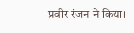प्रवीर रंजन ने किया।